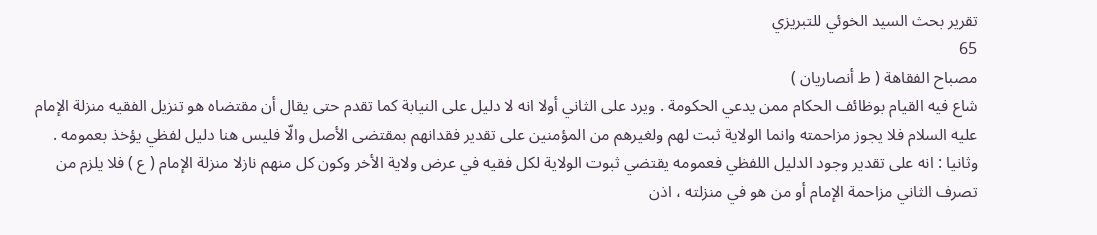تقرير بحث السيد الخوئي للتبريزي
65
مصباح الفقاهة ( ط أنصاريان )
شاع فيه القيام بوظائف الحكام ممن يدعي الحكومة . ويرد على الثاني أولا انه لا دليل على النيابة كما تقدم حتى يقال أن مقتضاه هو تنزيل الفقيه منزلة الإمام عليه السلام فلا يجوز مزاحمته وانما الولاية ثبت لهم ولغيرهم من المؤمنين على تقدير فقدانهم بمقتضى الأصل والّا فليس هنا دليل لفظي يؤخذ بعمومه . وثانيا : انه على تقدير وجود الدليل اللفظي فعمومه يقتضي ثبوت الولاية لكل فقيه في عرض ولاية الأخر وكون كل منهم نازلا منزلة الإمام ( ع ) فلا يلزم من تصرف الثاني مزاحمة الإمام أو من هو في منزلته ، اذن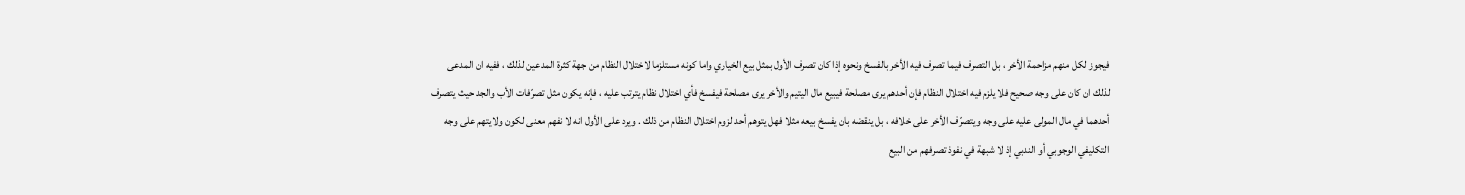فيجوز لكل منهم مزاحمة الأخر ، بل التصرف فيما تصرف فيه الأخر بالفسخ ونحوه إذا كان تصرف الأول بمثل بيع الخياري واما كونه مستلزما لاختلال النظام من جهة كثرة المدعين لذلك ، ففيه ان المدعى لذلك ان كان على وجه صحيح فلا يلزم فيه اختلال النظام فإن أحدهم يرى مصلحة فيبيع مال اليتيم والأخر يرى مصلحة فيفسخ فأي اختلال نظام يترتب عليه ، فإنه يكون مثل تصرّفات الأب والجد حيث يتصرف أحدهما في مال المولى عليه على وجه ويتصرّف الأخر على خلافه ، بل ينقضه بان يفسخ بيعه مثلا فهل يتوهم أحد لزوم اختلال النظام من ذلك . ويرد على الأول انه لا نفهم معنى لكون ولايتهم على وجه التكليفي الوجوبي أو الندبي إذ لا شبهة في نفوذ تصرفهم من البيع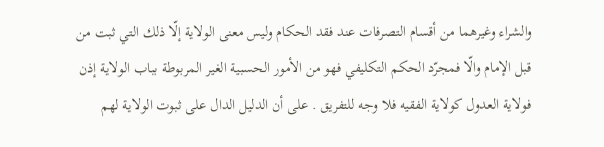والشراء وغيرهما من أقسام التصرفات عند فقد الحكام وليس معنى الولاية إلّا ذلك التي ثبت من قبل الإمام والّا فمجرّد الحكم التكليفي فهو من الأمور الحسبية الغير المربوطة بباب الولاية إذن فولاية العدول كولاية الفقيه فلا وجه للتفريق . على أن الدليل الدال على ثبوت الولاية لهم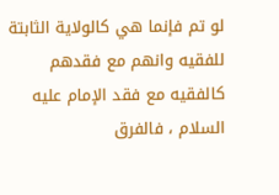لو تم فإنما هي كالولاية الثابتة للفقيه وانهم مع فقدهم كالفقيه مع فقد الإمام عليه السلام ، فالفرق